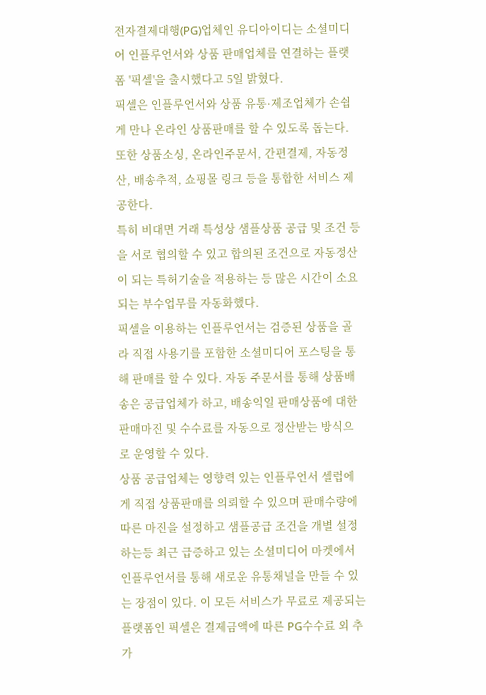전자결제대행(PG)업체인 유디아이디는 소셜미디어 인플루언서와 상품 판매업체를 연결하는 플랫폼 '픽셀'을 출시했다고 5일 밝혔다.
픽셀은 인플루언서와 상품 유통·제조업체가 손쉽게 만나 온라인 상품판매를 할 수 있도록 돕는다. 또한 상품소싱, 온라인주문서, 간편결제, 자동정산, 배송추적, 쇼핑몰 링크 등을 통합한 서비스 제공한다.
특히 비대면 거래 특성상 샘플상품 공급 및 조건 등을 서로 협의할 수 있고 합의된 조건으로 자동정산이 되는 특허기술을 적용하는 등 많은 시간이 소요되는 부수업무를 자동화했다.
픽셀을 이용하는 인플루언서는 검증된 상품을 골라 직접 사용기를 포함한 소셜미디어 포스팅을 통해 판매를 할 수 있다. 자동 주문서를 통해 상품배송은 공급업체가 하고, 배송익일 판매상품에 대한 판매마진 및 수수료를 자동으로 정산받는 방식으로 운영할 수 있다.
상품 공급업체는 영향력 있는 인플루언서 셀럽에게 직접 상품판매를 의뢰할 수 있으며 판매수량에 따른 마진을 설정하고 샘플공급 조건을 개별 설정하는등 최근 급증하고 있는 소셜미디어 마켓에서 인플루언서를 통해 새로운 유통채널을 만들 수 있는 장점이 있다. 이 모든 서비스가 무료로 제공되는 플랫폼인 픽셀은 결제금액에 따른 PG수수료 외 추가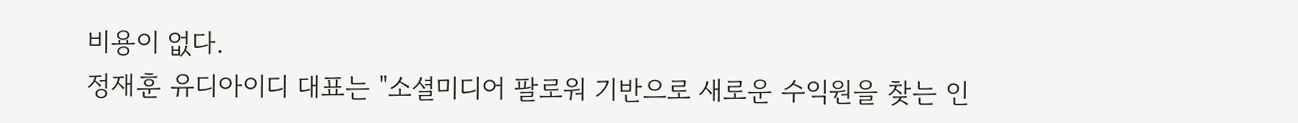비용이 없다.
정재훈 유디아이디 대표는 "소셜미디어 팔로워 기반으로 새로운 수익원을 찾는 인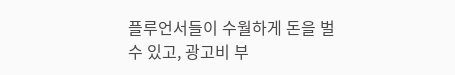플루언서들이 수월하게 돈을 벌 수 있고, 광고비 부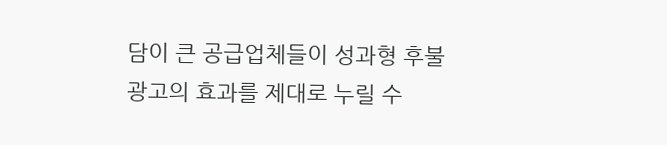담이 큰 공급업체들이 성과형 후불광고의 효과를 제대로 누릴 수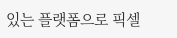있는 플랫폼으로 픽셀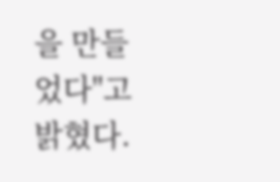을 만들었다"고 밝혔다.